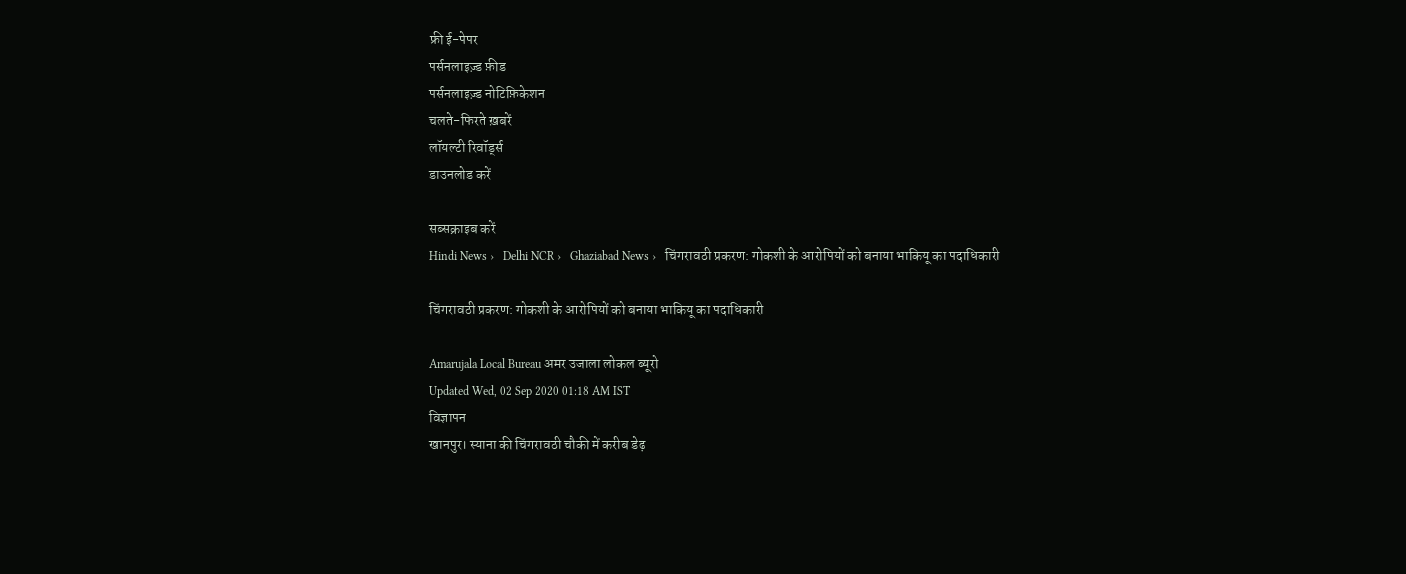फ्री ई-पेपर
पर्सनलाइज़्ड फ़ीड
पर्सनलाइज़्ड नोटिफ़िकेशन
चलते-फिरते ख़बरें
लॉयल्टी रिवॉर्ड्स
डाउनलोड करें

सब्सक्राइब करें
Hindi News ›   Delhi NCR ›   Ghaziabad News ›   चिंगरावठी प्रकरण: गोकशी के आरोपियों को बनाया भाकियू का पदाधिकारी

चिंगरावठी प्रकरण: गोकशी के आरोपियों को बनाया भाकियू का पदाधिकारी

Amarujala Local Bureau अमर उजाला लोकल ब्यूरो
Updated Wed, 02 Sep 2020 01:18 AM IST
विज्ञापन
खानपुर। स्याना की चिंगरावठी चौकी में करीब डेढ़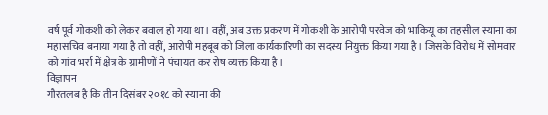वर्ष पूर्व गोकशी को लेकर बवाल हो गया था। वहीं, अब उक्त प्रकरण में गोकशी के आरोपी परवेज को भाकियू का तहसील स्याना का महासचिव बनाया गया है तो वहीं, आरोपी महबूब को जिला कार्यकारिणी का सदस्य नियुक्त किया गया है। जिसके विरोध में सोमवार को गांव भर्रा में क्षेत्र के ग्रामीणों ने पंचायत कर रोष व्यक्त किया है।
विज्ञापन
गौरतलब है कि तीन दिसंबर २०१८ को स्याना की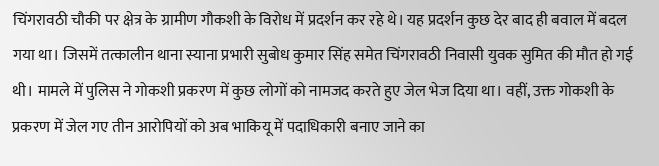चिंगरावठी चौकी पर क्षेत्र के ग्रामीण गौकशी के विरोध में प्रदर्शन कर रहे थे। यह प्रदर्शन कुछ देर बाद ही बवाल में बदल गया था। जिसमें तत्कालीन थाना स्याना प्रभारी सुबोध कुमार सिंह समेत चिंगरावठी निवासी युवक सुमित की मौत हो गई थी। मामले में पुलिस ने गोकशी प्रकरण में कुछ लोगों को नामजद करते हुए जेल भेज दिया था। वहीं, उक्त गोकशी के प्रकरण में जेल गए तीन आरोपियों को अब भाकियू में पदाधिकारी बनाए जाने का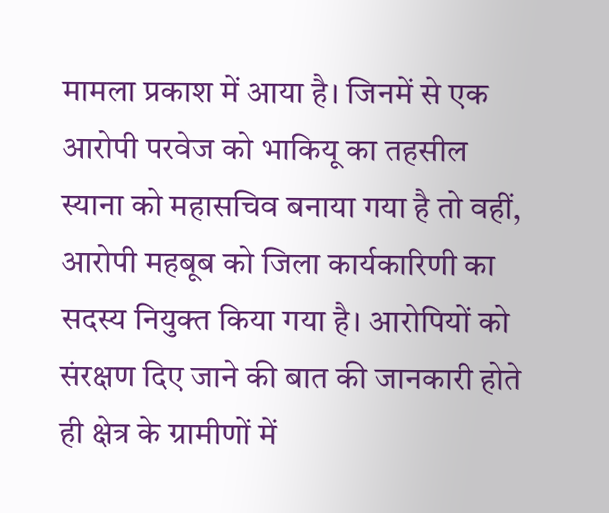मामला प्रकाश में आया है। जिनमें से एक आरोपी परवेज को भाकियू का तहसील स्याना को महासचिव बनाया गया है तो वहीं, आरोपी महबूब को जिला कार्यकारिणी का सदस्य नियुक्त किया गया है। आरोपियों को संरक्षण दिए जाने की बात की जानकारी होते ही क्षेत्र के ग्रामीणों में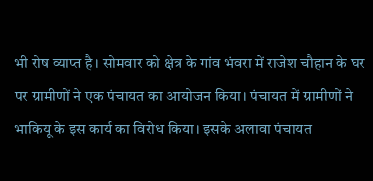भी रोष व्याप्त है। सोमवार को क्षेत्र के गांव भंवरा में राजेश चौहान के घर पर ग्रामीणों ने एक पंचायत का आयोजन किया। पंचायत में ग्रामीणों ने भाकियू के इस कार्य का विरोध किया। इसके अलावा पंचायत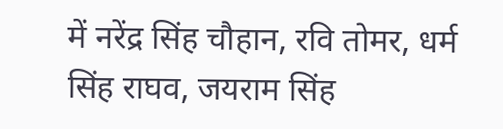में नरेंद्र सिंह चौहान, रवि तोमर, धर्म सिंह राघव, जयराम सिंह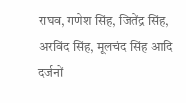राघव, गणेश सिंह, जितेंद्र सिंह, अरविंद सिंह, मूलचंद सिंह आदि दर्जनों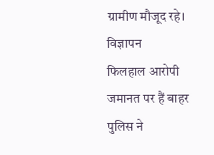ग्रामीण मौजूद रहे।
विज्ञापन
फिलहाल आरोपी जमानत पर हैं बाहर पुलिस ने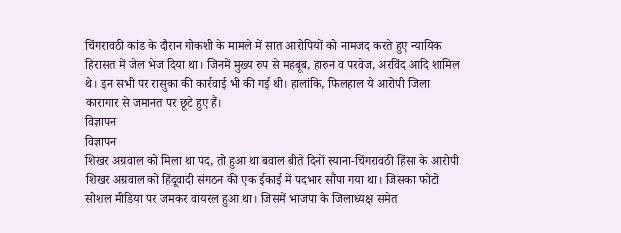चिंगरावठी कांड के दौरान गोकशी के मामले में सात आरोपियों को नामजद करते हुए न्यायिक हिरासत में जेल भेज दिया था। जिनमें मुख्य रुप से महबूब, हारुन व परवेज, अरविंद आदि शामिल थे। इन सभी पर रासुका की कार्रवाई भी की गई थी। हालांकि, फिलहाल ये आरोपी जिला कारागार से जमानत पर छूटे हुए हैं।
विज्ञापन
विज्ञापन
शिखर अग्रवाल को मिला था पद, तो हुआ था बवाल बीते दिनों स्याना-चिंगरावठी हिंसा के आरोपी शिखर अग्रवाल को हिंदूवादी संगठन की एक ईकाई में पदभार सौंपा गया था। जिसका फोटो सोशल मीडिया पर जमकर वायरल हुआ था। जिसमें भाजपा के जिलाध्यक्ष समेत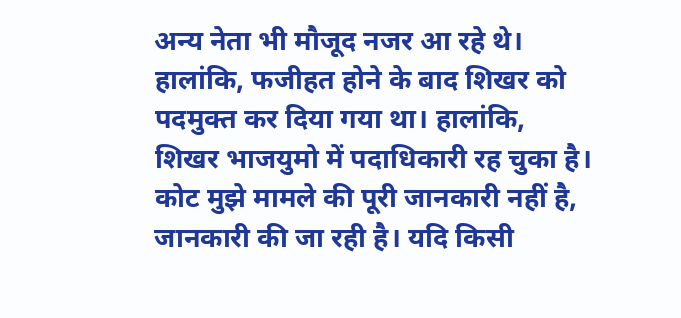अन्य नेता भी मौजूद नजर आ रहे थे। हालांकि, फजीहत होने के बाद शिखर को पदमुक्त कर दिया गया था। हालांकि, शिखर भाजयुमो में पदाधिकारी रह चुका है।
कोट मुझे मामले की पूरी जानकारी नहीं है, जानकारी की जा रही है। यदि किसी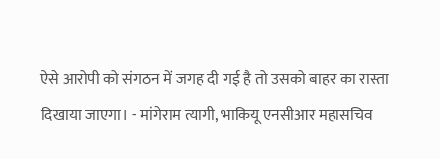ऐसे आरोपी को संगठन में जगह दी गई है तो उसको बाहर का रास्ता दिखाया जाएगा। - मांगेराम त्यागी, भाकियू एनसीआर महासचिव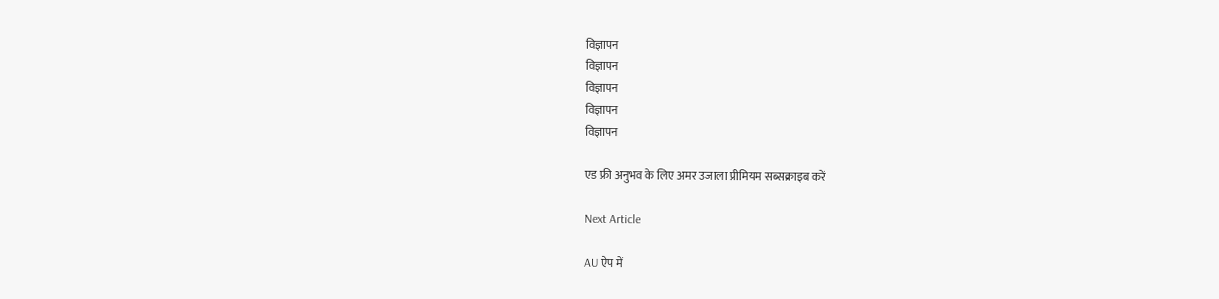विज्ञापन
विज्ञापन
विज्ञापन
विज्ञापन
विज्ञापन

एड फ्री अनुभव के लिए अमर उजाला प्रीमियम सब्सक्राइब करें

Next Article

AU ऐप में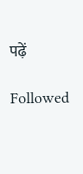पढ़ें

Followed